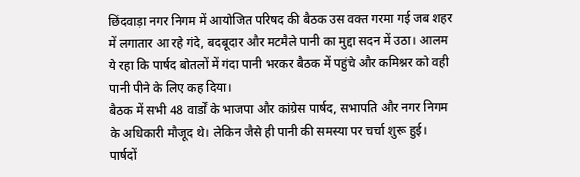छिंदवाड़ा नगर निगम में आयोजित परिषद की बैठक उस वक्त गरमा गई जब शहर में लगातार आ रहे गंदे, बदबूदार और मटमैले पानी का मुद्दा सदन में उठा। आलम ये रहा कि पार्षद बोतलों में गंदा पानी भरकर बैठक में पहुंचे और कमिश्नर को वही पानी पीने के लिए कह दिया।
बैठक में सभी 48 वार्डों के भाजपा और कांग्रेस पार्षद, सभापति और नगर निगम के अधिकारी मौजूद थे। लेकिन जैसे ही पानी की समस्या पर चर्चा शुरू हुई। पार्षदों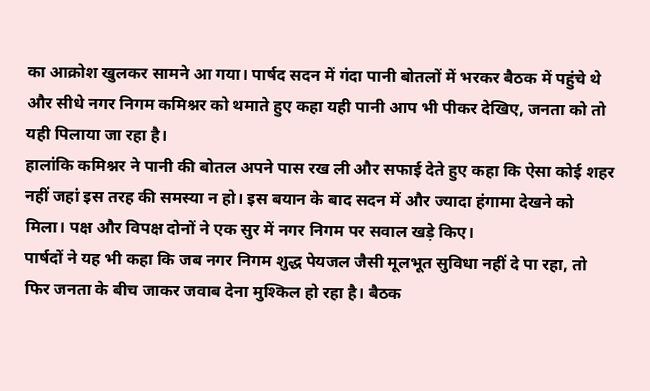का आक्रोश खुलकर सामने आ गया। पार्षद सदन में गंदा पानी बोतलों में भरकर बैठक में पहुंचे थे और सीधे नगर निगम कमिश्नर को थमाते हुए कहा यही पानी आप भी पीकर देखिए, जनता को तो यही पिलाया जा रहा है।
हालांकि कमिश्नर ने पानी की बोतल अपने पास रख ली और सफाई देते हुए कहा कि ऐसा कोई शहर नहीं जहां इस तरह की समस्या न हो। इस बयान के बाद सदन में और ज्यादा हंगामा देखने को मिला। पक्ष और विपक्ष दोनों ने एक सुर में नगर निगम पर सवाल खड़े किए।
पार्षदों ने यह भी कहा कि जब नगर निगम शुद्ध पेयजल जैसी मूलभूत सुविधा नहीं दे पा रहा, तो फिर जनता के बीच जाकर जवाब देना मुश्किल हो रहा है। बैठक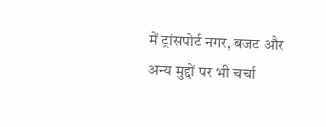में ट्रांसपोर्ट नगर, बजट और अन्य मुद्दों पर भी चर्चा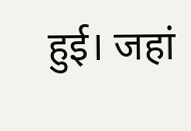हुई। जहां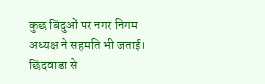कुछ बिंदुओं पर नगर निगम अध्यक्ष ने सहमति भी जताई।
छिंदवाडा से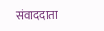संवाददाता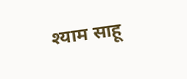श्याम साहू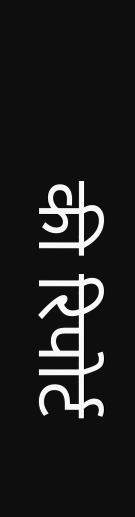की रिपोर्ट